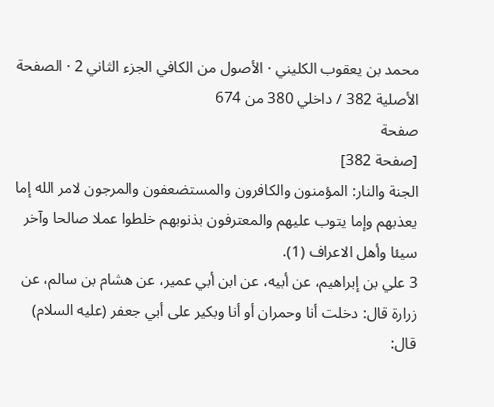محمد بن يعقوب الكليني · الأصول من الكافي الجزء الثاني 2 · الصفحة الأصلية 382 / داخلي 380 من 674
صفحة
[صفحة 382]
الجنة والنار: المؤمنون والكافرون والمستضعفون والمرجون لامر الله إما يعذبهم وإما يتوب عليهم والمعترفون بذنوبهم خلطوا عملا صالحا وآخر سيئا وأهل الاعراف (1).
3 علي بن إبراهيم، عن أبيه، عن ابن أبي عمير، عن هشام بن سالم، عن زرارة قال: دخلت أنا وحمران أو أنا وبكير على أبي جعفر (عليه السلام) قال: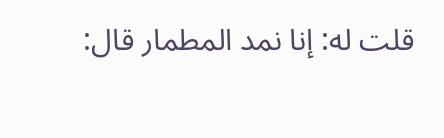قلت له: إنا نمد المطمار قال: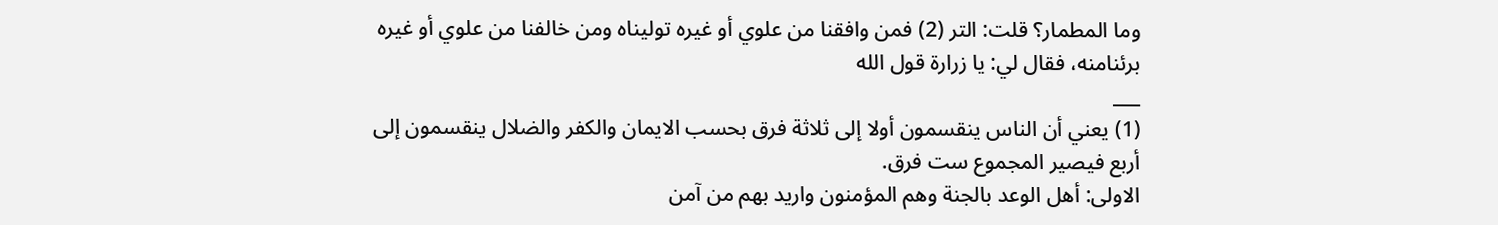وما المطمار؟ قلت: التر (2) فمن وافقنا من علوي أو غيره توليناه ومن خالفنا من علوي أو غيره برئنامنه، فقال لي: يا زرارة قول الله
___
(1) يعني أن الناس ينقسمون أولا إلى ثلاثة فرق بحسب الايمان والكفر والضلال ينقسمون إلى أربع فيصير المجموع ست فرق.
الاولى: أهل الوعد بالجنة وهم المؤمنون واريد بهم من آمن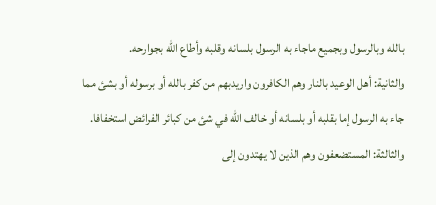بالله وبالرسول وبجميع ماجاء به الرسول بلسانه وقلبه وأطاع الله بجوارحه.
والثانية: أهل الوعيد بالنار وهم الكافرون واريدبهم من كفر بالله أو برسوله أو بشئ مما جاء به الرسول إما بقلبه أو بلسانه أو خالف الله في شئ من كبائر الفرائض استخفافا.
والثالثة: المستضعفون وهم الذين لا يهتدون إلى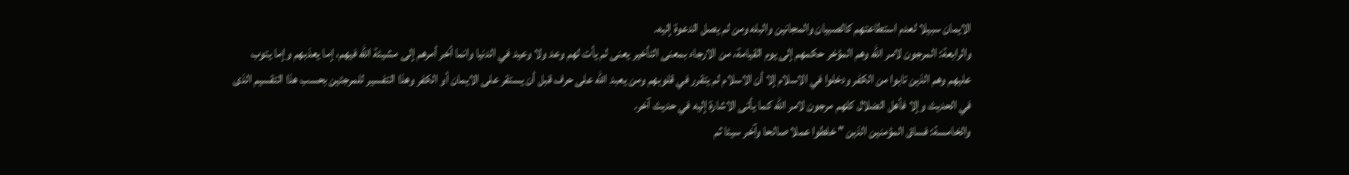الايمان سبيلا لعدم استطاعتهم كالصبيان والمجانين والبله ومن لم يصل الدعوة إليه.
والرابعة: المرجون لامر الله وهم المؤخر حكمهم إلى يوم القيامة، من الارجاء بمعنى التأخير يعنى لم يأت لهم وعد ولا وعيد في الدنيا وانما أخر أمرهم إلى مشيئة الله فيهم، إما يعذبهم وإما يتوب عليهم وهم الذين تابوا من الكفر ودخلوا في الاسلام إلا أن الاسلام لم يتقرر في قلوبهم ومن يعبد الله على حرف قبل أن يستقر على الايمان أو الكفر وهذا التفسير للمرجئين بحسب هذا التقسيم الذى في الحديث وإلا فأهل الضلال كلهم مرجون لامر الله كما يأتى الاشارة إليه في حديث آخر.
والخامسة: فساق المؤمنين الذين " خلطوا عملا صالحا وآخر سيئا ثم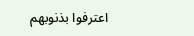اعترفوا بذنوبهم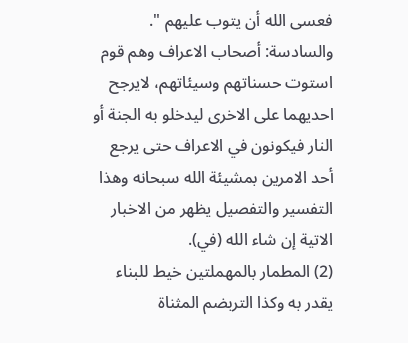فعسى الله أن يتوب عليهم ".
والسادسة: أصحاب الاعراف وهم قوم استوت حسناتهم وسيئاتهم، لايرجح احديهما على الاخرى ليدخلو به الجنة أو النار فيكونون في الاعراف حتى يرجع أحد الامرين بمشيئة الله سبحانه وهذا التفسير والتفصيل يظهر من الاخبار الاتية إن شاء الله (في).
(2) المطمار بالمهملتين خيط للبناء يقدر به وكذا التربضم المثناة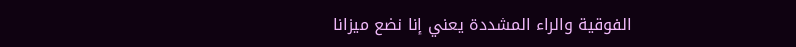الفوقية والراء المشددة يعني إنا نضع ميزانا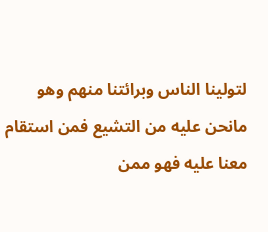لتولينا الناس وبرائتنا منهم وهو مانحن عليه من التشيع فمن استقام معنا عليه فهو ممن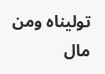توليناه ومن مال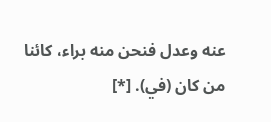عنه وعدل فنحن منه براء، كائنا من كان (في). [*]